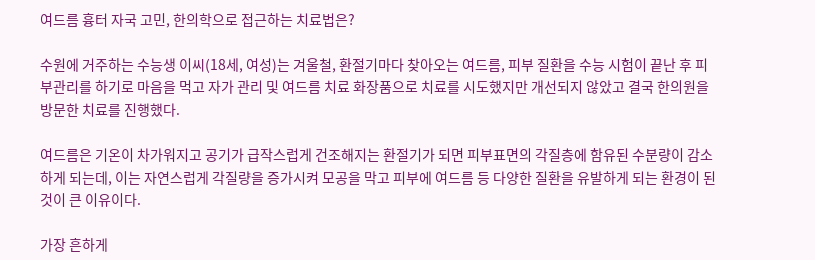여드름 흉터 자국 고민, 한의학으로 접근하는 치료법은?

수원에 거주하는 수능생 이씨(18세, 여성)는 겨울철, 환절기마다 찾아오는 여드름, 피부 질환을 수능 시험이 끝난 후 피부관리를 하기로 마음을 먹고 자가 관리 및 여드름 치료 화장품으로 치료를 시도했지만 개선되지 않았고 결국 한의원을 방문한 치료를 진행했다.

여드름은 기온이 차가워지고 공기가 급작스럽게 건조해지는 환절기가 되면 피부표면의 각질층에 함유된 수분량이 감소하게 되는데, 이는 자연스럽게 각질량을 증가시켜 모공을 막고 피부에 여드름 등 다양한 질환을 유발하게 되는 환경이 된 것이 큰 이유이다.

가장 흔하게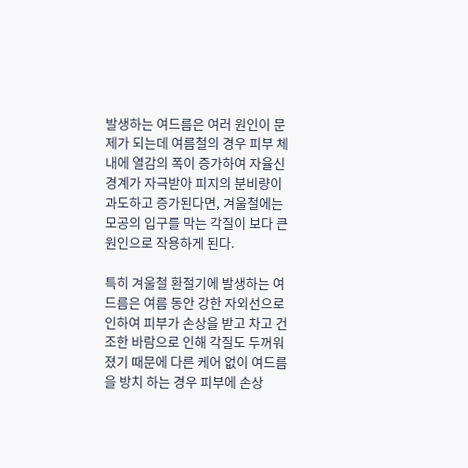발생하는 여드름은 여러 원인이 문제가 되는데 여름철의 경우 피부 체내에 열감의 폭이 증가하여 자율신경계가 자극받아 피지의 분비량이 과도하고 증가된다면, 겨울철에는 모공의 입구를 막는 각질이 보다 큰 원인으로 작용하게 된다.

특히 겨울철 환절기에 발생하는 여드름은 여름 동안 강한 자외선으로 인하여 피부가 손상을 받고 차고 건조한 바람으로 인해 각질도 두꺼워졌기 때문에 다른 케어 없이 여드름을 방치 하는 경우 피부에 손상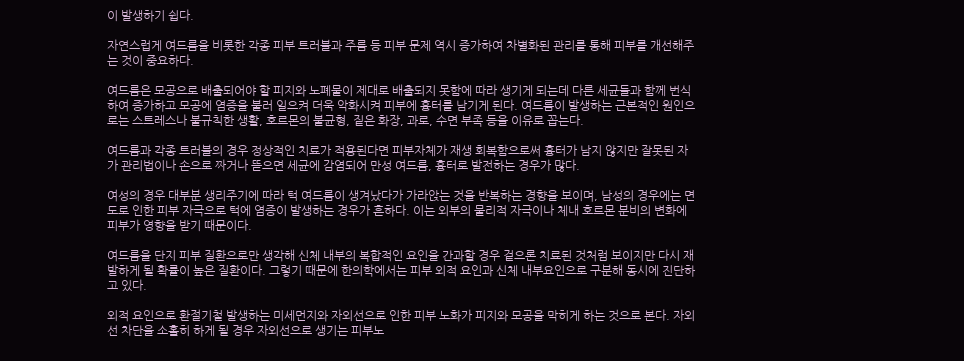이 발생하기 쉽다.

자연스럽게 여드름을 비롯한 각종 피부 트러블과 주름 등 피부 문제 역시 증가하여 차별화된 관리를 통해 피부를 개선해주는 것이 중요하다.

여드름은 모공으로 배출되어야 할 피지와 노폐물이 제대로 배출되지 못함에 따라 생기게 되는데 다른 세균들과 함께 번식하여 증가하고 모공에 염증을 불러 일으켜 더욱 악화시켜 피부에 흉터를 남기게 된다. 여드름이 발생하는 근본적인 원인으로는 스트레스나 불규칙한 생활, 호르몬의 불균형, 짙은 화장, 과로, 수면 부족 등을 이유로 꼽는다.

여드름과 각종 트러블의 경우 정상적인 치료가 적용된다면 피부자체가 재생 회복함으로써 흉터가 남지 않지만 잘못된 자가 관리법이나 손으로 짜거나 뜯으면 세균에 감염되어 만성 여드름, 흉터로 발전하는 경우가 많다.

여성의 경우 대부분 생리주기에 따라 턱 여드름이 생겨났다가 가라앉는 것을 반복하는 경향을 보이며, 남성의 경우에는 면도로 인한 피부 자극으로 턱에 염증이 발생하는 경우가 흔하다. 이는 외부의 물리적 자극이나 체내 호르몬 분비의 변화에 피부가 영향을 받기 때문이다.

여드름을 단지 피부 질환으로만 생각해 신체 내부의 복합적인 요인을 간과할 경우 겉으론 치료된 것처럼 보이지만 다시 재발하게 될 확률이 높은 질환이다. 그렇기 때문에 한의학에서는 피부 외적 요인과 신체 내부요인으로 구분해 동시에 진단하고 있다.

외적 요인으로 환절기철 발생하는 미세먼지와 자외선으로 인한 피부 노화가 피지와 모공을 막히게 하는 것으로 본다. 자외선 차단을 소홀히 하게 될 경우 자외선으로 생기는 피부노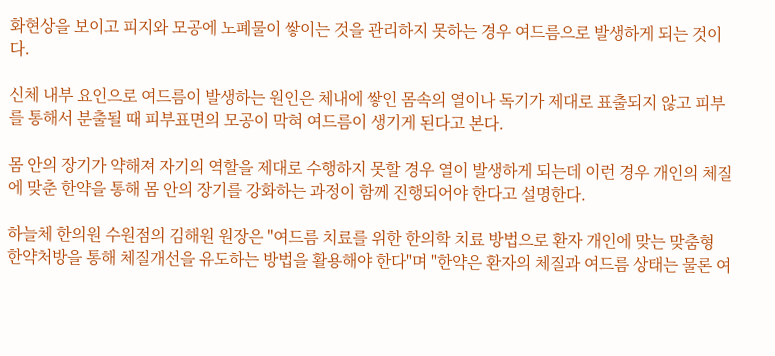화현상을 보이고 피지와 모공에 노폐물이 쌓이는 것을 관리하지 못하는 경우 여드름으로 발생하게 되는 것이다.

신체 내부 요인으로 여드름이 발생하는 원인은 체내에 쌓인 몸속의 열이나 독기가 제대로 표출되지 않고 피부를 통해서 분출될 때 피부표면의 모공이 막혀 여드름이 생기게 된다고 본다.

몸 안의 장기가 약해져 자기의 역할을 제대로 수행하지 못할 경우 열이 발생하게 되는데 이런 경우 개인의 체질에 맞춘 한약을 통해 몸 안의 장기를 강화하는 과정이 함께 진행되어야 한다고 설명한다.

하늘체 한의원 수원점의 김해원 원장은 "여드름 치료를 위한 한의학 치료 방법으로 환자 개인에 맞는 맞춤형 한약처방을 통해 체질개선을 유도하는 방법을 활용해야 한다"며 "한약은 환자의 체질과 여드름 상태는 물론 여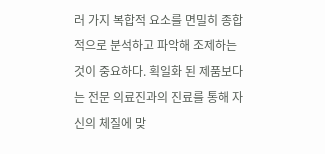러 가지 복합적 요소를 면밀히 종합적으로 분석하고 파악해 조제하는 것이 중요하다. 획일화 된 제품보다는 전문 의료진과의 진료를 통해 자신의 체질에 맞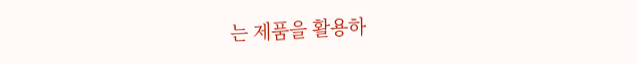는 제품을 활용하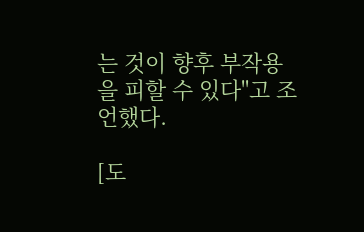는 것이 향후 부작용을 피할 수 있다"고 조언했다.

[도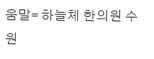움말= 하늘체 한의원 수원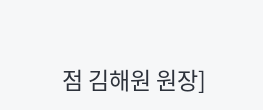점 김해원 원장]